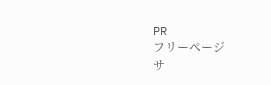PR
フリーページ
サ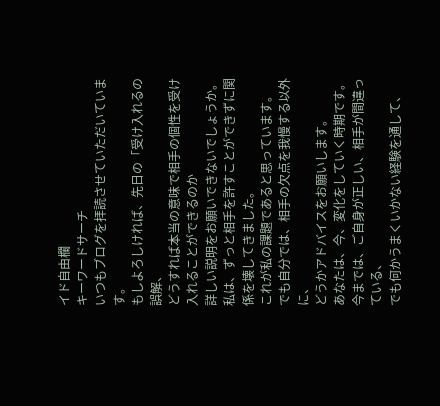イド自由欄
キーワードサーチ
いつもブログを拝読させていただいています。
もしよろしければ、先日の「受け入れるの誤解、
どうすれば本当の意味で相手の個性を受け入れることができるのか
詳しい説明をお願いできないでしょうか。
私は、ずっと相手を許すことができずに関係を壊してきました。
これが私の課題であると思っています。
でも自分では、相手の欠点を我慢する以外に、
どうかアドバイスをお願いします。
あなたは、今、変化をしていく時期です。
今までは、ご自身が正しい、相手が間違っている、
でも何かうまくいかない経験を通して、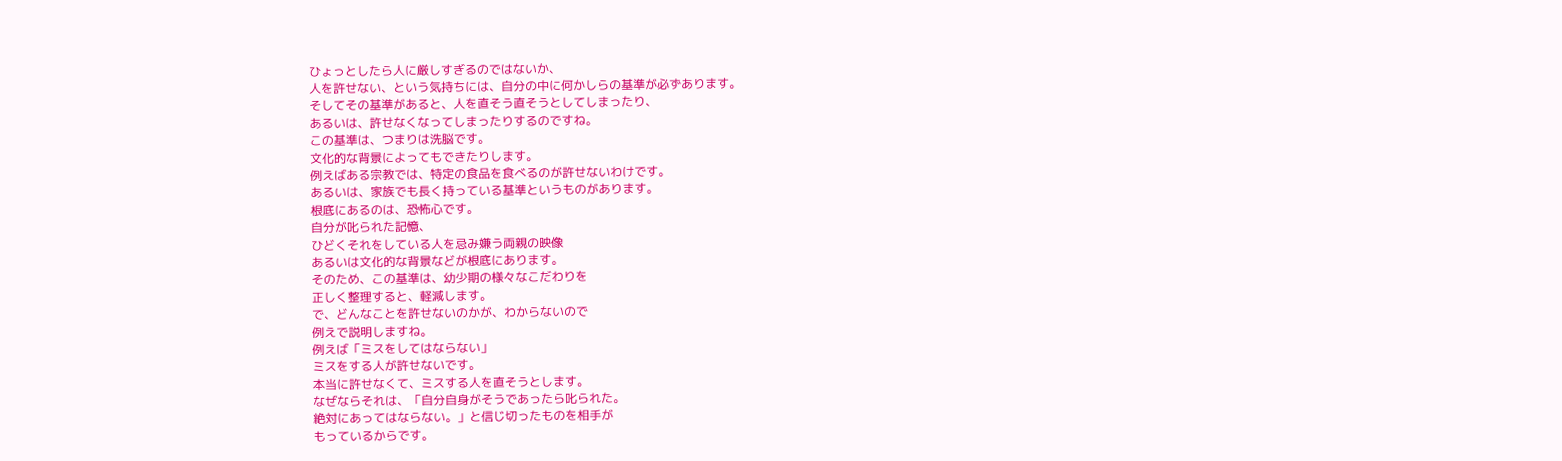ひょっとしたら人に厳しすぎるのではないか、
人を許せない、という気持ちには、自分の中に何かしらの基準が必ずあります。
そしてその基準があると、人を直そう直そうとしてしまったり、
あるいは、許せなくなってしまったりするのですね。
この基準は、つまりは洗脳です。
文化的な背景によってもできたりします。
例えばある宗教では、特定の食品を食べるのが許せないわけです。
あるいは、家族でも長く持っている基準というものがあります。
根底にあるのは、恐怖心です。
自分が叱られた記憶、
ひどくそれをしている人を忌み嫌う両親の映像
あるいは文化的な背景などが根底にあります。
そのため、この基準は、幼少期の様々なこだわりを
正しく整理すると、軽減します。
で、どんなことを許せないのかが、わからないので
例えで説明しますね。
例えば「ミスをしてはならない」
ミスをする人が許せないです。
本当に許せなくて、ミスする人を直そうとします。
なぜならそれは、「自分自身がそうであったら叱られた。
絶対にあってはならない。」と信じ切ったものを相手が
もっているからです。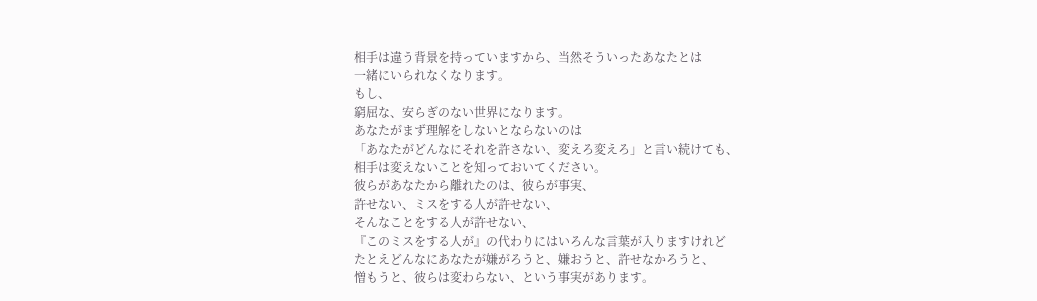相手は違う背景を持っていますから、当然そういったあなたとは
一緒にいられなくなります。
もし、
窮屈な、安らぎのない世界になります。
あなたがまず理解をしないとならないのは
「あなたがどんなにそれを許さない、変えろ変えろ」と言い続けても、
相手は変えないことを知っておいてください。
彼らがあなたから離れたのは、彼らが事実、
許せない、ミスをする人が許せない、
そんなことをする人が許せない、
『このミスをする人が』の代わりにはいろんな言葉が入りますけれど
たとえどんなにあなたが嫌がろうと、嫌おうと、許せなかろうと、
憎もうと、彼らは変わらない、という事実があります。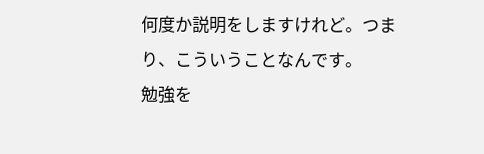何度か説明をしますけれど。つまり、こういうことなんです。
勉強を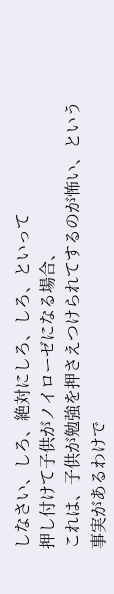しなさい、しろ、絶対にしろ、しろ、といって
押し付けて子供がノイローゼになる場合、
これは、子供が勉強を押さえつけられてするのが怖い、という
事実があるわけで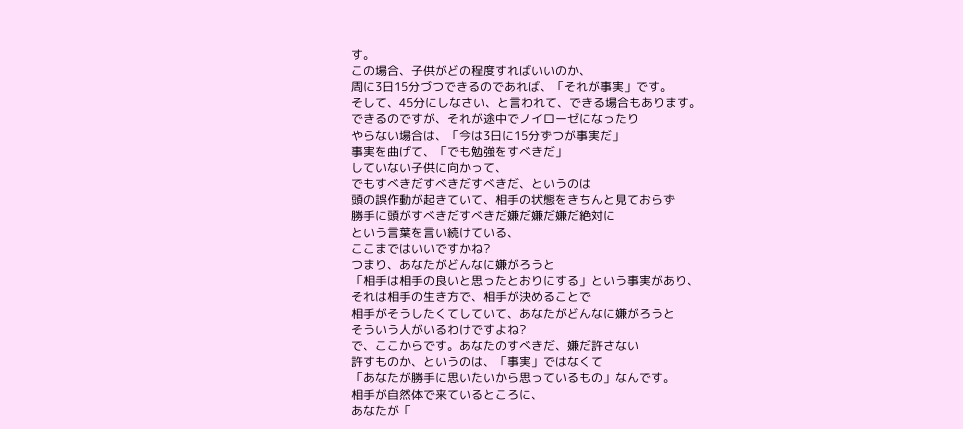す。
この場合、子供がどの程度すればいいのか、
周に3日15分づつできるのであれば、「それが事実」です。
そして、45分にしなさい、と言われて、できる場合もあります。
できるのですが、それが途中でノイローゼになったり
やらない場合は、「今は3日に15分ずつが事実だ」
事実を曲げて、「でも勉強をすべきだ」
していない子供に向かって、
でもすべきだすべきだすべきだ、というのは
頭の誤作動が起きていて、相手の状態をきちんと見ておらず
勝手に頭がすべきだすべきだ嫌だ嫌だ嫌だ絶対に
という言葉を言い続けている、
ここまではいいですかね?
つまり、あなたがどんなに嫌がろうと
「相手は相手の良いと思ったとおりにする」という事実があり、
それは相手の生き方で、相手が決めることで
相手がそうしたくてしていて、あなたがどんなに嫌がろうと
そういう人がいるわけですよね?
で、ここからです。あなたのすべきだ、嫌だ許さない
許すものか、というのは、「事実」ではなくて
「あなたが勝手に思いたいから思っているもの」なんです。
相手が自然体で来ているところに、
あなたが「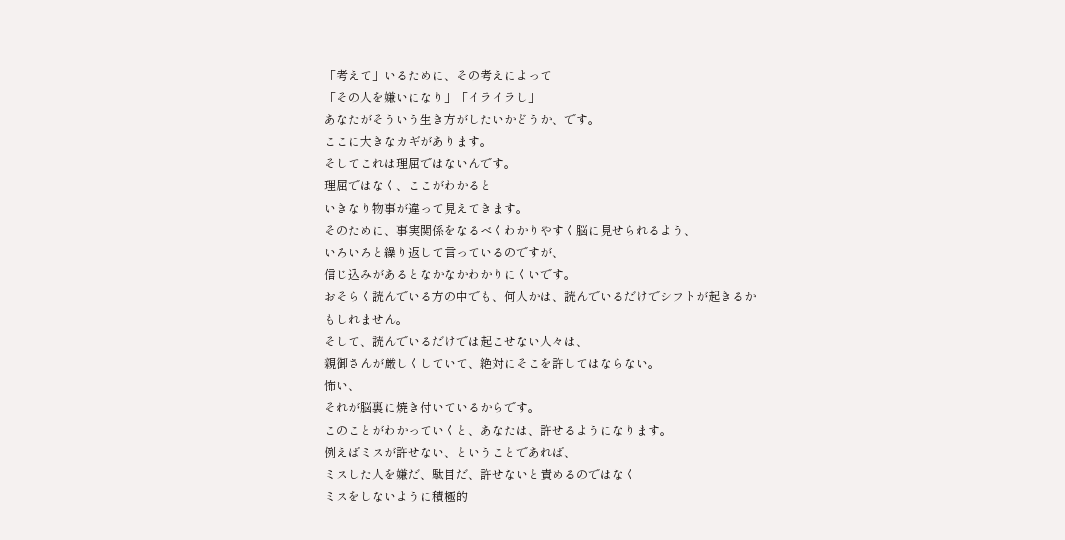「考えて」いるために、その考えによって
「その人を嫌いになり」「イライラし」
あなたがそういう生き方がしたいかどうか、です。
ここに大きなカギがあります。
そしてこれは理屈ではないんです。
理屈ではなく、ここがわかると
いきなり物事が違って見えてきます。
そのために、事実関係をなるべくわかりやすく脳に見せられるよう、
いろいろと繰り返して言っているのですが、
信じ込みがあるとなかなかわかりにくいです。
おそらく読んでいる方の中でも、何人かは、読んでいるだけでシフトが起きるかもしれません。
そして、読んでいるだけでは起こせない人々は、
親御さんが厳しくしていて、絶対にそこを許してはならない。
怖い、
それが脳裏に焼き付いているからです。
このことがわかっていくと、あなたは、許せるようになります。
例えばミスが許せない、ということであれば、
ミスした人を嫌だ、駄目だ、許せないと責めるのではなく
ミスをしないように積極的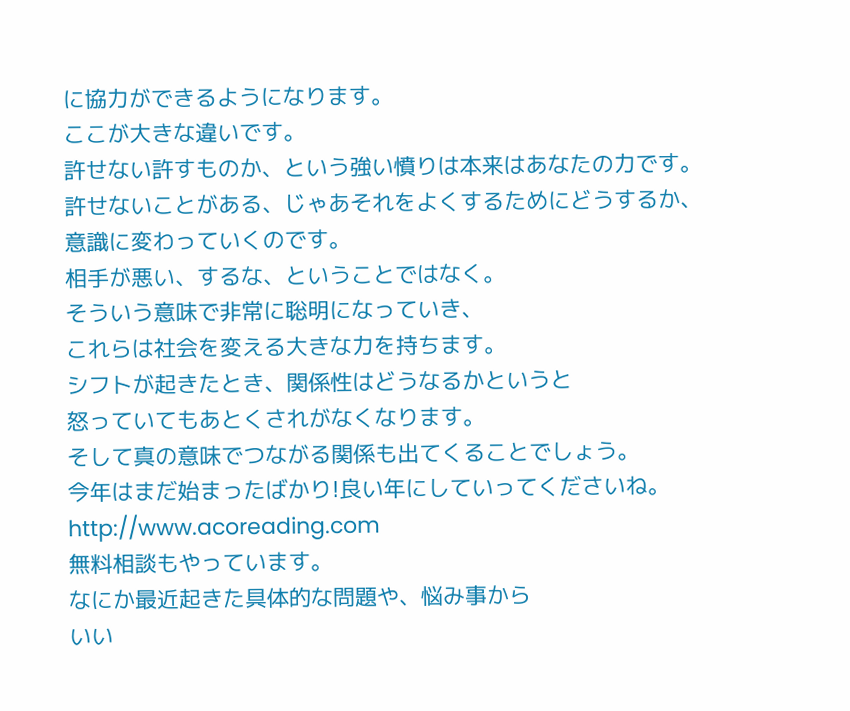に協力ができるようになります。
ここが大きな違いです。
許せない許すものか、という強い憤りは本来はあなたの力です。
許せないことがある、じゃあそれをよくするためにどうするか、
意識に変わっていくのです。
相手が悪い、するな、ということではなく。
そういう意味で非常に聡明になっていき、
これらは社会を変える大きな力を持ちます。
シフトが起きたとき、関係性はどうなるかというと
怒っていてもあとくされがなくなります。
そして真の意味でつながる関係も出てくることでしょう。
今年はまだ始まったばかり!良い年にしていってくださいね。
http://www.acoreading.com
無料相談もやっています。
なにか最近起きた具体的な問題や、悩み事から
いい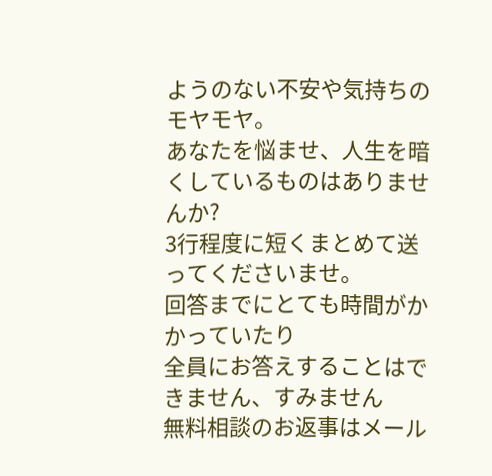ようのない不安や気持ちのモヤモヤ。
あなたを悩ませ、人生を暗くしているものはありませんか?
3行程度に短くまとめて送ってくださいませ。
回答までにとても時間がかかっていたり
全員にお答えすることはできません、すみません
無料相談のお返事はメール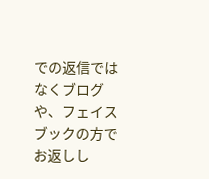での返信ではなくブログや、フェイスブックの方でお返しし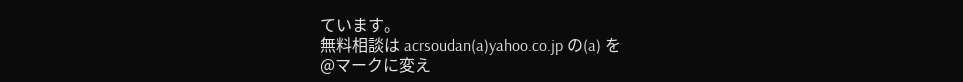ています。
無料相談は acrsoudan(a)yahoo.co.jp の(a) を
@マークに変え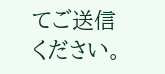てご送信ください。